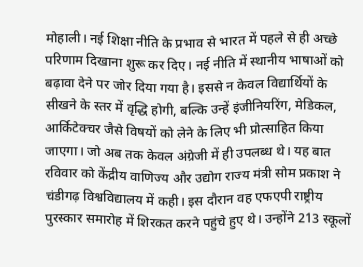मोहाली। नई शिक्षा नीति के प्रभाव से भारत में पहले से ही अच्छे परिणाम दिखाना शुरू कर दिए। नई नीति में स्थानीय भाषाओं को बढ़ावा देने पर जोर दिया गया है। इससे न केवल विद्यार्थियों के सीखने के स्तर में वृद्धि होगी, बल्कि उन्हें इंजीनियरिंग, मेडिकल, आर्किटेक्चर जैसे विषयों को लेने के लिए भी प्रोत्साहित किया जाएगा। जो अब तक केवल अंग्रेजी में ही उपलब्ध थे। यह बात रविवार को केंद्रीय वाणिज्य और उद्योग राज्य मंत्री सोम प्रकाश ने चंडीगढ़ विश्वविद्यालय में कही। इस दौरान वह एफएपी राष्ट्रीय पुरस्कार समारोह में शिरकत करने पहुंचे हुए थे। उन्होंने 213 स्कूलों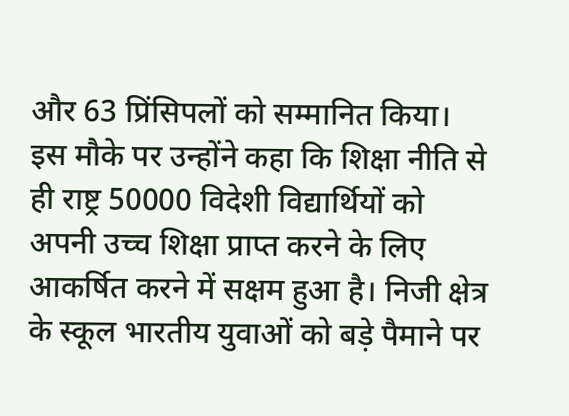और 63 प्रिंसिपलों को सम्मानित किया।
इस मौके पर उन्होंने कहा कि शिक्षा नीति से ही राष्ट्र 50000 विदेशी विद्यार्थियों को अपनी उच्च शिक्षा प्राप्त करने के लिए आकर्षित करने में सक्षम हुआ है। निजी क्षेत्र के स्कूल भारतीय युवाओं को बड़े पैमाने पर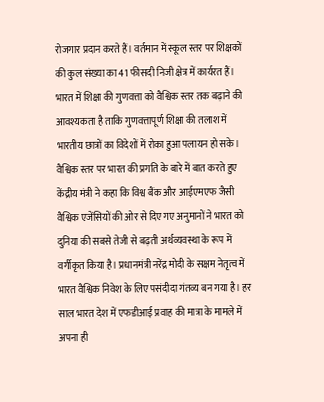रोजगार प्रदान करते हैं। वर्तमान में स्कूल स्तर पर शिक्षकों की कुल संख्या का 41 फीसदी निजी क्षेत्र में कार्यरत हैं। भारत में शिक्षा की गुणवत्ता को वैश्विक स्तर तक बढ़ाने की आवश्यकता है ताकि गुणवत्तापूर्ण शिक्षा की तलाश में भारतीय छात्रों का विदेशों में रोका हुआ पलायन हो सके। वैश्विक स्तर पर भारत की प्रगति के बारे में बात करते हुए केंद्रीय मंत्री ने कहा कि विश्व बैंक और आईएमएफ जैसी वैश्विक एजेंसियों की ओर से दिए गए अनुमानों ने भारत को दुनिया की सबसे तेजी से बढ़ती अर्थव्यवस्था के रूप में वर्गीकृत किया है। प्रधानमंत्री नरेंद्र मोदी के सक्षम नेतृत्व में भारत वैश्विक निवेश के लिए पसंदीदा गंतव्य बन गया है। हर साल भारत देश में एफडीआई प्रवाह की मात्रा के मामले में अपना ही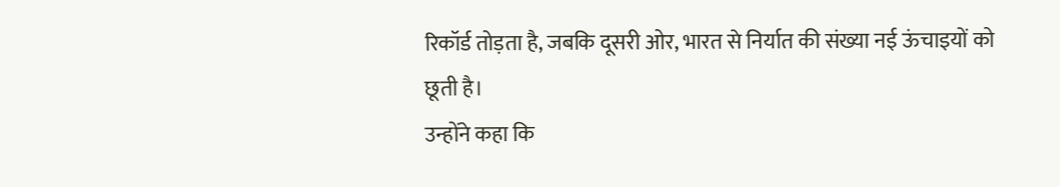रिकॉर्ड तोड़ता है, जबकि दूसरी ओर, भारत से निर्यात की संख्या नई ऊंचाइयों को छूती है।
उन्होंने कहा कि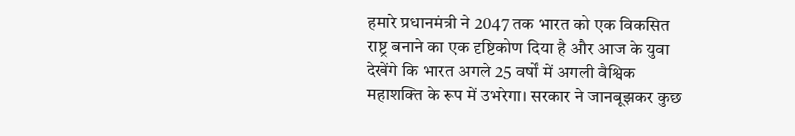हमारे प्रधानमंत्री ने 2047 तक भारत को एक विकसित राष्ट्र बनाने का एक दृष्टिकोण दिया है और आज के युवा देखेंगे कि भारत अगले 25 वर्षों में अगली वैश्विक महाशक्ति के रूप में उभरेगा। सरकार ने जानबूझकर कुछ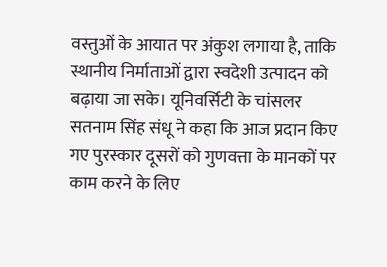वस्तुओं के आयात पर अंकुश लगाया है, ताकि स्थानीय निर्माताओं द्वारा स्वदेशी उत्पादन को बढ़ाया जा सके। यूनिवर्सिटी के चांसलर सतनाम सिंह संधू ने कहा कि आज प्रदान किए गए पुरस्कार दूसरों को गुणवत्ता के मानकों पर काम करने के लिए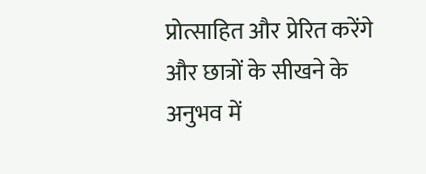प्रोत्साहित और प्रेरित करेंगे और छात्रों के सीखने के अनुभव में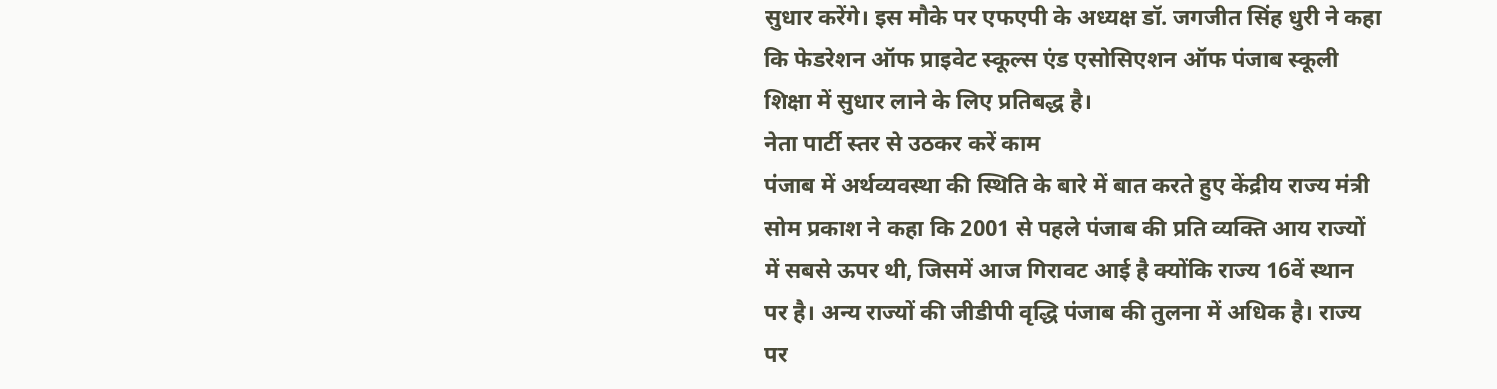सुधार करेंगे। इस मौके पर एफएपी के अध्यक्ष डॉ. जगजीत सिंह धुरी ने कहा कि फेडरेशन ऑफ प्राइवेट स्कूल्स एंड एसोसिएशन ऑफ पंजाब स्कूली शिक्षा में सुधार लाने के लिए प्रतिबद्ध है।
नेता पार्टी स्तर से उठकर करें काम
पंजाब में अर्थव्यवस्था की स्थिति के बारे में बात करते हुए केंद्रीय राज्य मंत्री सोम प्रकाश ने कहा कि 2001 से पहले पंजाब की प्रति व्यक्ति आय राज्यों में सबसे ऊपर थी, जिसमें आज गिरावट आई है क्योंकि राज्य 16वें स्थान पर है। अन्य राज्यों की जीडीपी वृद्धि पंजाब की तुलना में अधिक है। राज्य पर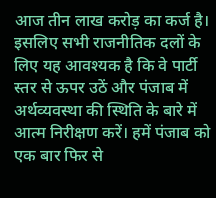आज तीन लाख करोड़ का कर्ज है। इसलिए सभी राजनीतिक दलों के लिए यह आवश्यक है कि वे पार्टी स्तर से ऊपर उठें और पंजाब में अर्थव्यवस्था की स्थिति के बारे में आत्म निरीक्षण करें। हमें पंजाब को एक बार फिर से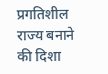प्रगतिशील राज्य बनाने की दिशा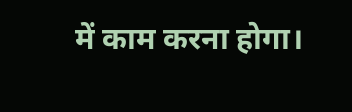में काम करना होगा।